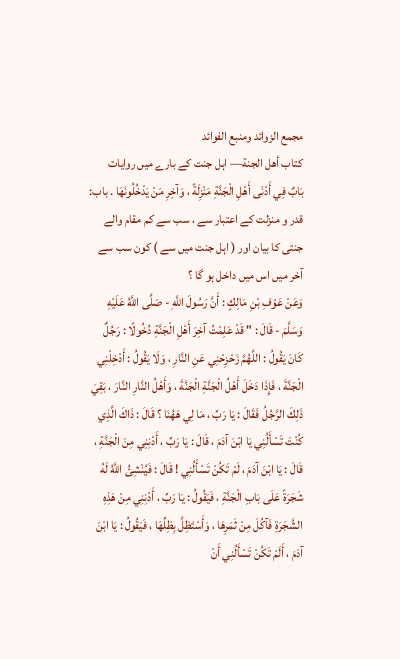مجمع الزوائد ومنبع الفوائد
كتاب أهل الجنة— اہل جنت کے بارے میں روایات
بَابٌ فِي أَدْنَى أَهْلِ الْجَنَّةِ مَنْزِلَةً ، وَآخِرِ مَنْ يَدْخُلُونَهَا . باب: قدر و منزلت کے اعتبار سے ، سب سے کم مقام والے جنتی کا بیان اور ( اہل جنت میں سے ) کون سب سے آخر میں اس میں داخل ہو گا ؟
وَعَنْ عَوْفِ بْنِ مَالِكٍ : أَنَّ رَسُولَ اللَّهِ - صَلَّى اللَّهُ عَلَيْهِ وَسَلَّمَ - قَالَ : " قَدْ عَلِمْتُ آخِرَ أَهْلِ الْجَنَّةِ دُخُولًا : رَجُلٌ كَانَ يَقُولُ : اللَّهُمَّ زَحْزِحْنِي عَنِ النَّارِ ، وَلَا يَقُولُ : أَدْخِلْنِي الْجَنَّةَ ، فَإِذَا دَخَلَ أَهْلُ الْجَنَّةِ الْجَنَّةَ ، وَأَهْلُ النَّارِ النَّارَ ، بَقِيَ ذَلِكَ الرَّجُلُ فَقَالَ : يَا رَبِّ ، مَا لِي هَهُنَا ؟ قَالَ : ذَاكَ الَّذِي كُنْتَ تَسْأَلُنِي يَا ابْنَ آدَمَ ، قَالَ : يَا رَبِّ ، أَدْنِنِي مِنَ الْجَنَّةِ ، قَالَ : يَا ابْنَ آدَمَ ، لَمْ تَكُنْ تَسْأَلُنِي ! قَالَ : فَيُنْشِئُ اللَّهُ لَهُ شَجَرَةً عَلَى بَابِ الْجَنَّةِ ، فَيَقُولُ : يَا رَبِّ ، أَدْنِنِي مِنْ هَذِهِ الشَّجَرَةِ فَآكُلَ مِنْ ثَمَرِهَا ، وَأَسْتَظِلَّ بِظِلِّهَا ، فَيَقُولُ : يَا ابْنَ آدَمَ ، أَلَمْ تَكُنْ تَسْأَلُنِي أَنْ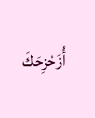أُزَحْزِحَكَ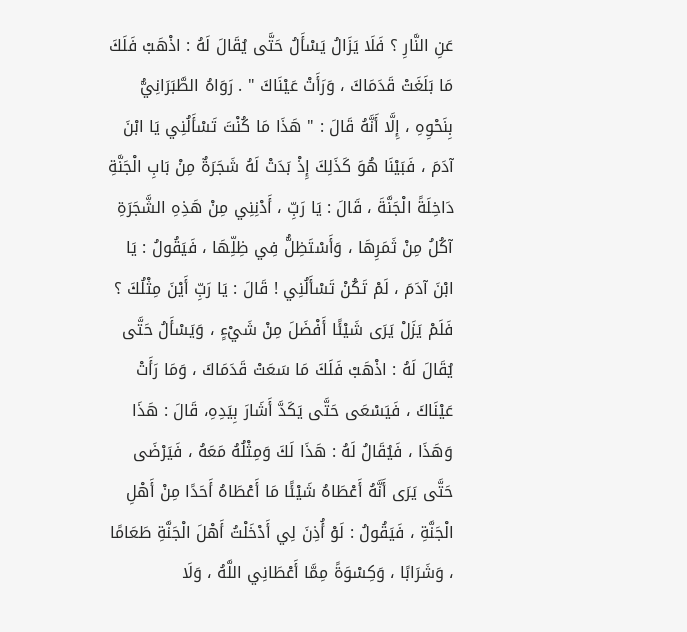عَنِ النَّارِ ؟ فَلَا يَزَالُ يَسْأَلُ حَتَّى يُقَالَ لَهُ : اذْهَبْ فَلَكَ مَا بَلَغَتْ قَدَمَاكَ ، وَرَأَتْ عَيْنَاكَ " . رَوَاهُ الطَّبَرَانِيُّ بِنَحْوِهِ ، إِلَّا أَنَّهُ قَالَ : " هَذَا مَا كُنْتَ تَسْأَلُنِي يَا ابْنَ آدَمَ ، فَبَيْنَا هُوَ كَذَلِكَ إِذْ بَدَتْ لَهُ شَجَرَةٌ مِنْ بَابِ الْجَنَّةِ دَاخِلَةً الْجَنَّةَ ، قَالَ : يَا رَبِّ ، أَدْنِنِي مِنْ هَذِهِ الشَّجَرَةِ آكُلُ مِنْ ثَمَرِهَا ، وَأَسْتَظِلُّ فِي ظِلِّهَا ، فَيَقُولُ : يَا ابْنَ آدَمَ ، لَمْ تَكُنْ تَسْأَلُنِي ! قَالَ : يَا رَبِّ أَيْنَ مِثْلُكَ ؟ فَلَمْ يَزَلْ يَرَى شَيْئًا أَفْضَلَ مِنْ شَيْءٍ ، وَيَسْأَلُ حَتَّى يُقَالَ لَهُ : اذْهَبْ فَلَكَ مَا سَعَتْ قَدَمَاكَ ، وَمَا رَأَتْ عَيْنَاكَ ، فَيَسْعَى حَتَّى يَكَدَّ أَشَارَ بِيَدِهِ، قَالَ : هَذَا وَهَذَا ، فَيُقَالُ لَهُ : هَذَا لَكَ وَمِثْلُهُ مَعَهُ ، فَيَرْضَى حَتَّى يَرَى أَنَّهُ أَعْطَاهُ شَيْئًا مَا أَعْطَاهُ أَحَدًا مِنْ أَهْلِ الْجَنَّةِ ، فَيَقُولُ : لَوْ أُذِنَ لِي أَدْخَلْتُ أَهْلَ الْجَنَّةِ طَعَامًا ، وَشَرَابًا ، وَكِسْوَةً مِمَّا أَعْطَانِي اللَّهُ ، وَلَا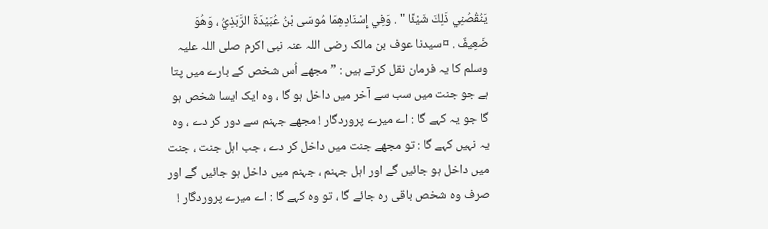يَنُقُصُنِي ذَلِكَ شَيْئًا " . وَفِي إِسْنَادِهِمَا مُوسَى بْنُ عُبَيْدَةَ الرَّبَذِيُّ ، وَهُوَ ضَعِيفٌ . ¤سیدنا عوف بن مالک رضی اللہ عنہ نبی اکرم صلی اللہ علیہ وسلم کا یہ فرمان نقل کرتے ہیں : ” مجھے اُس شخص کے بارے میں پتا ہے جو جنت میں سب سے آخر میں داخل ہو گا ، وہ ایک ایسا شخص ہو گا جو یہ کہے گا : اے میرے پروردگار ! مجھے جہنم سے دور کر دے ، وہ یہ نہیں کہے گا : تو مجھے جنت میں داخل کر دے ، جب اہل جنت ، جنت میں داخل ہو جائیں گے اور اہل جہنم ، جہنم میں داخل ہو جائیں گے اور صرف وہ شخص باقی رہ جائے گا ، تو وہ کہے گا : اے میرے پروردگار !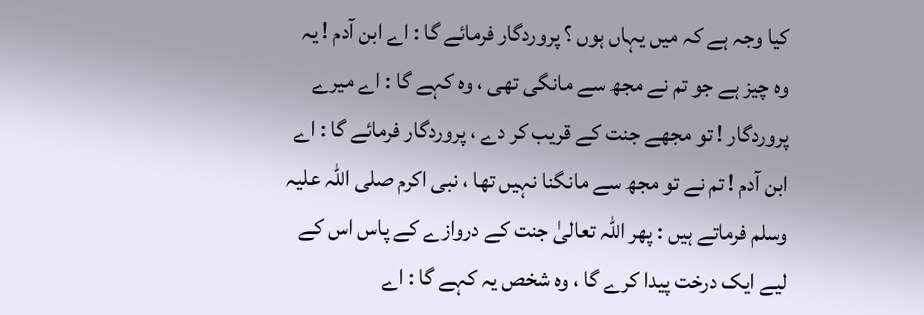کیا وجہ ہے کہ میں یہاں ہوں ؟ پروردگار فرمائے گا : اے ابن آدم ! یہ وہ چیز ہے جو تم نے مجھ سے مانگی تھی ، وہ کہے گا : اے میرے پروردگار ! تو مجھے جنت کے قریب کر دے ، پروردگار فرمائے گا : اے ابن آدم ! تم نے تو مجھ سے مانگنا نہیں تھا ، نبی اکرم صلی اللہ علیہ وسلم فرماتے ہیں : پھر اللہ تعالیٰ جنت کے دروازے کے پاس اس کے لیے ایک درخت پیدا کرے گا ، وہ شخص یہ کہے گا : اے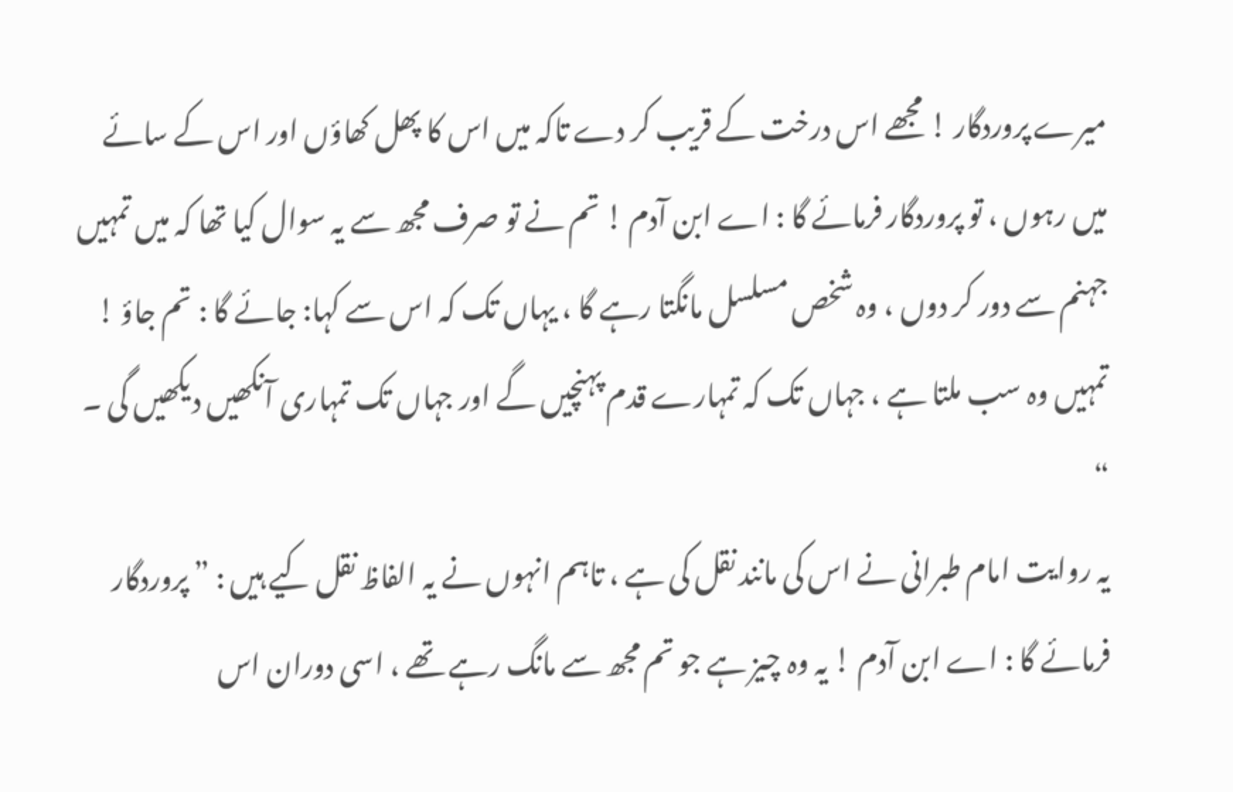میرے پروردگار ! مجھے اس درخت کے قریب کر دے تاکہ میں اس کا پھل کھاؤں اور اس کے سائے میں رہوں ، تو پروردگار فرمائے گا : اے ابن آدم ! تم نے تو صرف مجھ سے یہ سوال کیا تھا کہ میں تمہیں جہنم سے دور کر دوں ، وہ شخص مسلسل مانگتا رہے گا ، یہاں تک کہ اس سے کہا: جائے گا : تم جاؤ ! تمہیں وہ سب ملتا ہے ، جہاں تک کہ تمہارے قدم پہنچیں گے اور جہاں تک تمہاری آنکھیں دیکھیں گی ۔ “
یہ روایت امام طبرانی نے اس کی مانند نقل کی ہے ، تاہم انہوں نے یہ الفاظ نقل کیے ہیں : ” پروردگار فرمائے گا : اے ابن آدم ! یہ وہ چیز ہے جو تم مجھ سے مانگ رہے تھے ، اسی دوران اس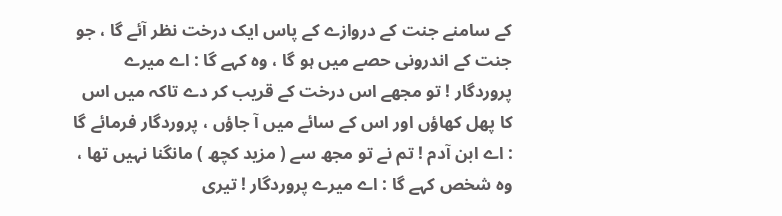کے سامنے جنت کے دروازے کے پاس ایک درخت نظر آئے گا ، جو جنت کے اندرونی حصے میں ہو گا ، وہ کہے گا : اے میرے پروردگار ! تو مجھے اس درخت کے قریب کر دے تاکہ میں اس کا پھل کھاؤں اور اس کے سائے میں آ جاؤں ، پروردگار فرمائے گا : اے ابن آدم ! تم نے تو مجھ سے ( مزید کچھ ) مانگنا نہیں تھا ، وہ شخص کہے گا : اے میرے پروردگار ! تیری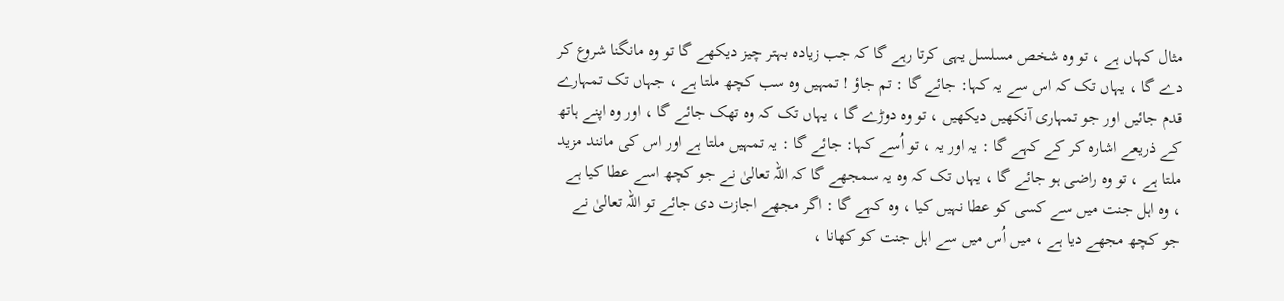مثال کہاں ہے ، تو وہ شخص مسلسل یہی کرتا رہے گا کہ جب زیادہ بہتر چیز دیکھے گا تو وہ مانگنا شروع کر دے گا ، یہاں تک کہ اس سے یہ کہا: جائے گا : تم جاؤ ! تمہیں وہ سب کچھ ملتا ہے ، جہاں تک تمہارے قدم جائیں اور جو تمہاری آنکھیں دیکھیں ، تو وہ دوڑے گا ، یہاں تک کہ وہ تھک جائے گا ، اور وہ اپنے ہاتھ کے ذریعے اشارہ کر کے کہے گا : یہ اور یہ ، تو اُسے کہا: جائے گا : یہ تمہیں ملتا ہے اور اس کی مانند مزید ملتا ہے ، تو وہ راضی ہو جائے گا ، یہاں تک کہ وہ یہ سمجھے گا کہ اللہ تعالیٰ نے جو کچھ اسے عطا کیا ہے ، وہ اہل جنت میں سے کسی کو عطا نہیں کیا ، وہ کہے گا : اگر مجھے اجازت دی جائے تو اللہ تعالیٰ نے جو کچھ مجھے دیا ہے ، میں اُس میں سے اہل جنت کو کھانا ،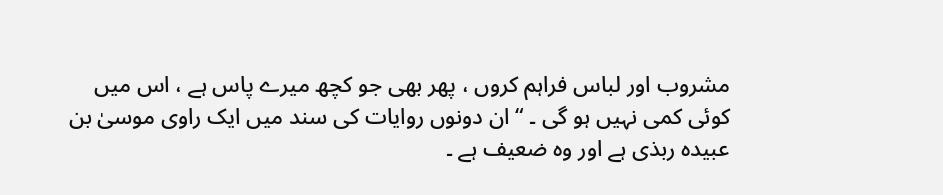مشروب اور لباس فراہم کروں ، پھر بھی جو کچھ میرے پاس ہے ، اس میں کوئی کمی نہیں ہو گی ۔ “ ان دونوں روایات کی سند میں ایک راوی موسیٰ بن عبیدہ ربذی ہے اور وہ ضعیف ہے ۔